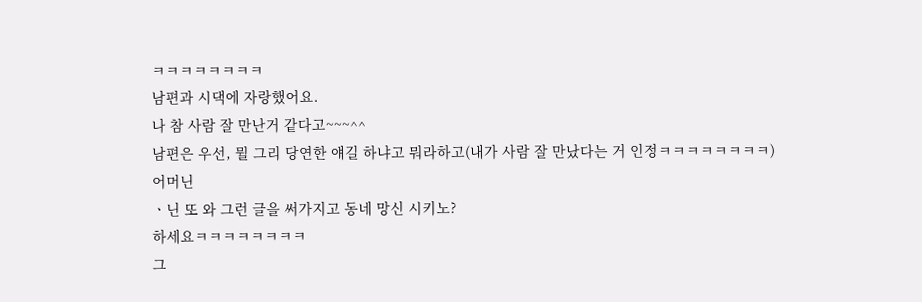ㅋㅋㅋㅋㅋㅋㅋㅋ
남편과 시댁에 자랑했어요.
나 참 사람 잘 만난거 같다고~~~^^
남편은 우선, 뭘 그리 당연한 얘길 하냐고 뭐라하고(내가 사람 잘 만났다는 거 인정ㅋㅋㅋㅋㅋㅋㅋㅋ)
어머닌
ㆍ닌 또 와 그런 글을 써가지고 동네 망신 시키노?
하세요ㅋㅋㅋㅋㅋㅋㅋㅋ
그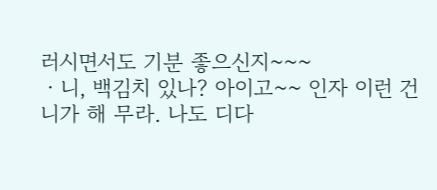러시면서도 기분 좋으신지~~~
ㆍ니, 백김치 있나? 아이고~~ 인자 이런 건 니가 해 무라. 나도 디다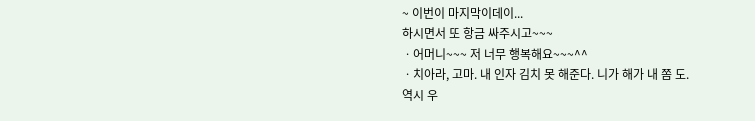~ 이번이 마지막이데이...
하시면서 또 항금 싸주시고~~~
ㆍ어머니~~~ 저 너무 행복해요~~~^^
ㆍ치아라, 고마. 내 인자 김치 못 해준다. 니가 해가 내 쫌 도.
역시 우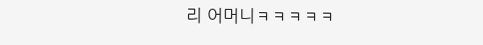리 어머니ㅋㅋㅋㅋㅋ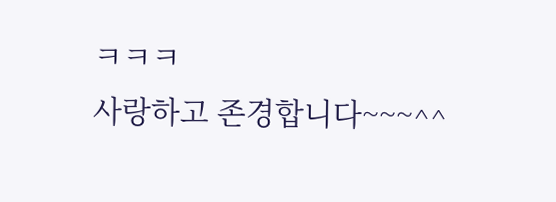ㅋㅋㅋ
사랑하고 존경합니다~~~^^